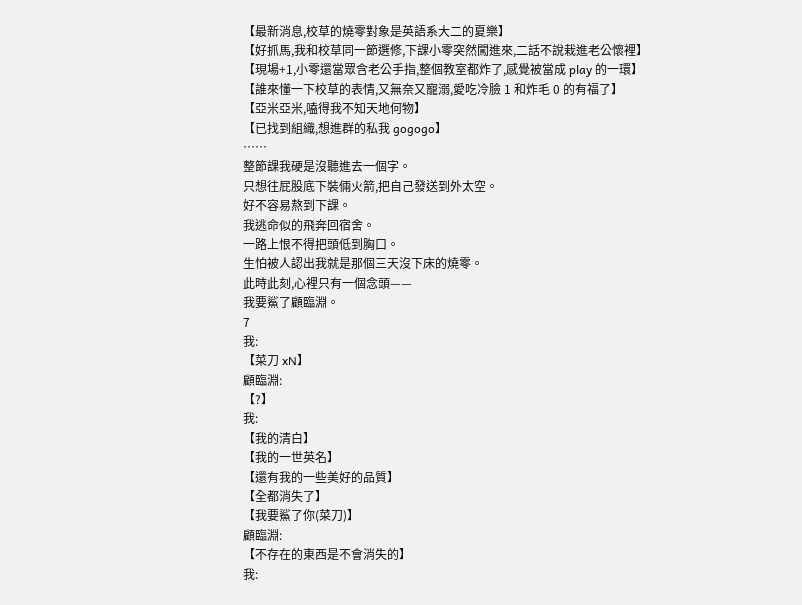【最新消息,校草的燒零對象是英語系大二的夏樂】
【好抓馬,我和校草同一節選修,下課小零突然闖進來,二話不說栽進老公懷裡】
【現場+1,小零還當眾含老公手指,整個教室都炸了,感覺被當成 play 的一環】
【誰來懂一下校草的表情,又無奈又寵溺,愛吃冷臉 1 和炸毛 0 的有福了】
【亞米亞米,嗑得我不知天地何物】
【已找到組織,想進群的私我 gogogo】
……
整節課我硬是沒聽進去一個字。
只想往屁股底下裝倆火箭,把自己發送到外太空。
好不容易熬到下課。
我逃命似的飛奔回宿舍。
一路上恨不得把頭低到胸口。
生怕被人認出我就是那個三天沒下床的燒零。
此時此刻,心裡只有一個念頭——
我要鯊了顧臨淵。
7
我:
【菜刀 xN】
顧臨淵:
【?】
我:
【我的清白】
【我的一世英名】
【還有我的一些美好的品質】
【全都消失了】
【我要鯊了你(菜刀)】
顧臨淵:
【不存在的東西是不會消失的】
我: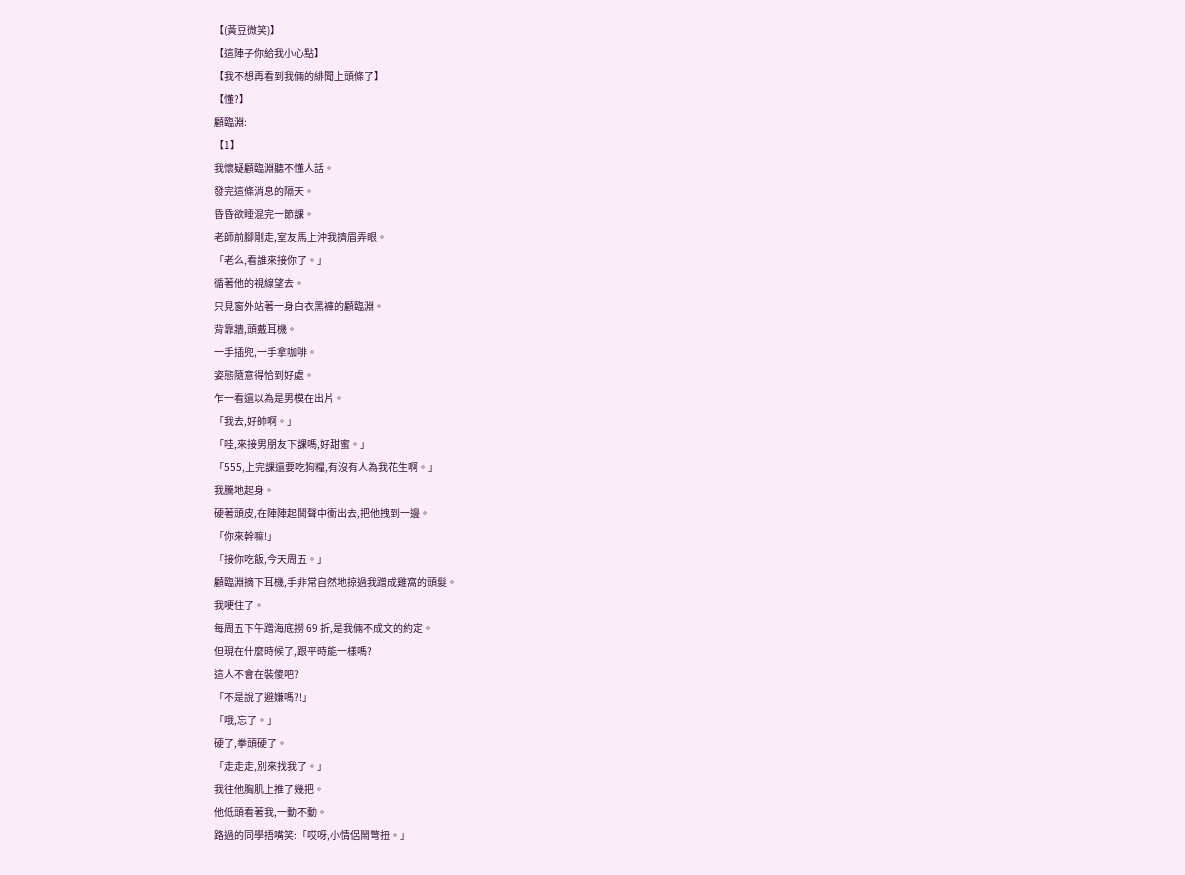【(黃豆微笑)】
【這陣子你給我小心點】
【我不想再看到我倆的緋聞上頭條了】
【懂?】
顧臨淵:
【1】
我懷疑顧臨淵聽不懂人話。
發完這條消息的隔天。
昏昏欲睡混完一節課。
老師前腳剛走,室友馬上沖我擠眉弄眼。
「老么,看誰來接你了。」
循著他的視線望去。
只見窗外站著一身白衣黑褲的顧臨淵。
背靠牆,頭戴耳機。
一手插兜,一手拿咖啡。
姿態隨意得恰到好處。
乍一看還以為是男模在出片。
「我去,好帥啊。」
「哇,來接男朋友下課嗎,好甜蜜。」
「555,上完課還要吃狗糧,有沒有人為我花生啊。」
我騰地起身。
硬著頭皮,在陣陣起鬨聲中衝出去,把他拽到一邊。
「你來幹嘛!」
「接你吃飯,今天周五。」
顧臨淵摘下耳機,手非常自然地掠過我蹭成雞窩的頭髮。
我哽住了。
每周五下午蹭海底撈 69 折,是我倆不成文的約定。
但現在什麼時候了,跟平時能一樣嗎?
這人不會在裝傻吧?
「不是說了避嫌嗎?!」
「哦,忘了。」
硬了,拳頭硬了。
「走走走,別來找我了。」
我往他胸肌上推了幾把。
他低頭看著我,一動不動。
路過的同學捂嘴笑:「哎呀,小情侶鬧彆扭。」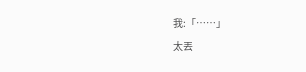我:「……」
太丟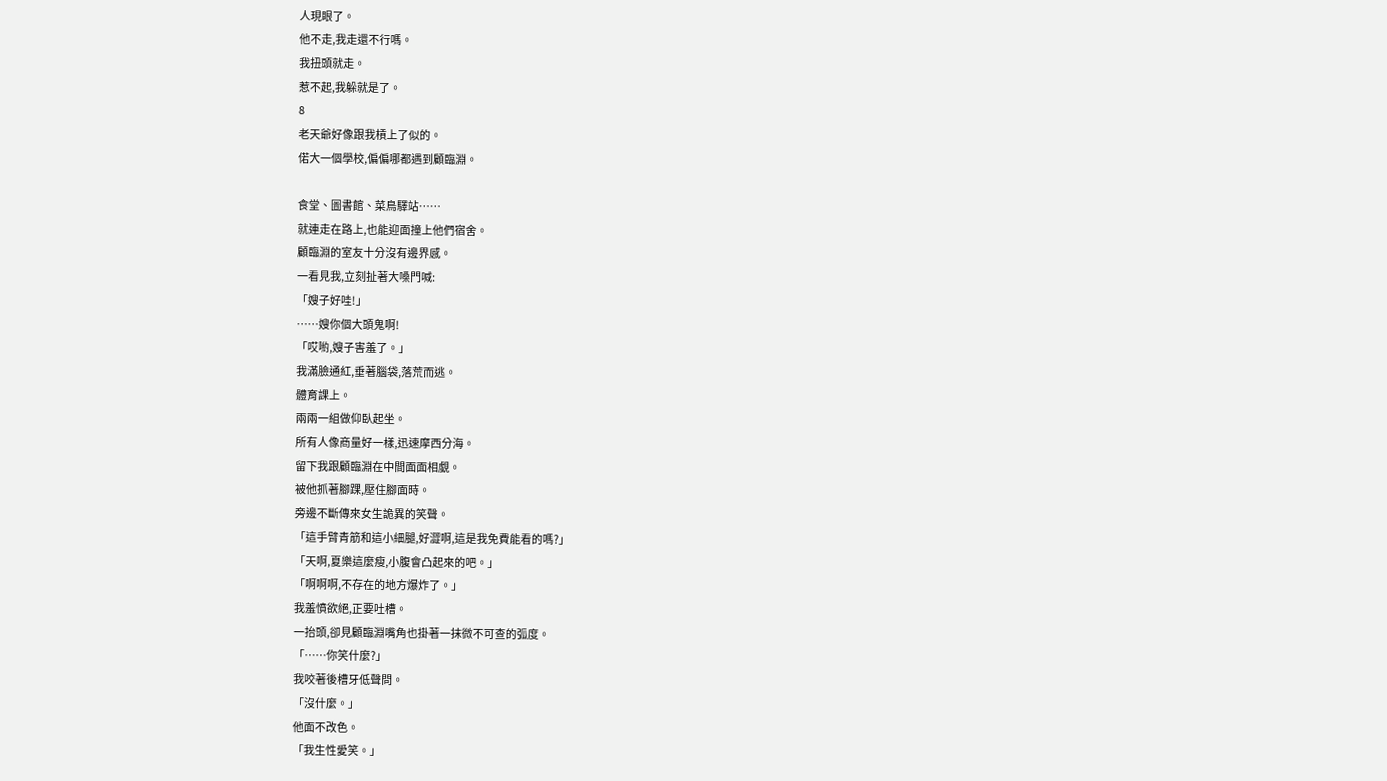人現眼了。
他不走,我走還不行嗎。
我扭頭就走。
惹不起,我躲就是了。
8
老天爺好像跟我槓上了似的。
偌大一個學校,偏偏哪都遇到顧臨淵。

食堂、圖書館、菜鳥驛站……
就連走在路上,也能迎面撞上他們宿舍。
顧臨淵的室友十分沒有邊界感。
一看見我,立刻扯著大嗓門喊:
「嫂子好哇!」
……嫂你個大頭鬼啊!
「哎喲,嫂子害羞了。」
我滿臉通紅,垂著腦袋,落荒而逃。
體育課上。
兩兩一組做仰臥起坐。
所有人像商量好一樣,迅速摩西分海。
留下我跟顧臨淵在中間面面相覷。
被他抓著腳踝,壓住腳面時。
旁邊不斷傳來女生詭異的笑聲。
「這手臂青筋和這小細腿,好澀啊,這是我免費能看的嗎?」
「天啊,夏樂這麼瘦,小腹會凸起來的吧。」
「啊啊啊,不存在的地方爆炸了。」
我羞憤欲絕,正要吐槽。
一抬頭,卻見顧臨淵嘴角也掛著一抹微不可查的弧度。
「……你笑什麼?」
我咬著後槽牙低聲問。
「沒什麼。」
他面不改色。
「我生性愛笑。」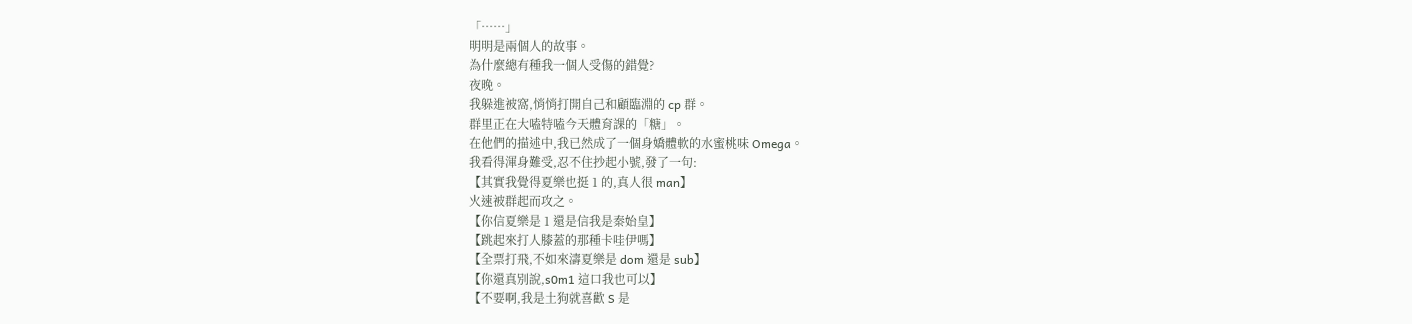「……」
明明是兩個人的故事。
為什麼總有種我一個人受傷的錯覺?
夜晚。
我躲進被窩,悄悄打開自己和顧臨淵的 cp 群。
群里正在大嗑特嗑今天體育課的「糖」。
在他們的描述中,我已然成了一個身嬌體軟的水蜜桃味 Omega。
我看得渾身難受,忍不住抄起小號,發了一句:
【其實我覺得夏樂也挺 1 的,真人很 man】
火速被群起而攻之。
【你信夏樂是 1 還是信我是秦始皇】
【跳起來打人膝蓋的那種卡哇伊嗎】
【全票打飛,不如來濤夏樂是 dom 還是 sub】
【你還真別說,s0m1 這口我也可以】
【不要啊,我是土狗就喜歡 S 是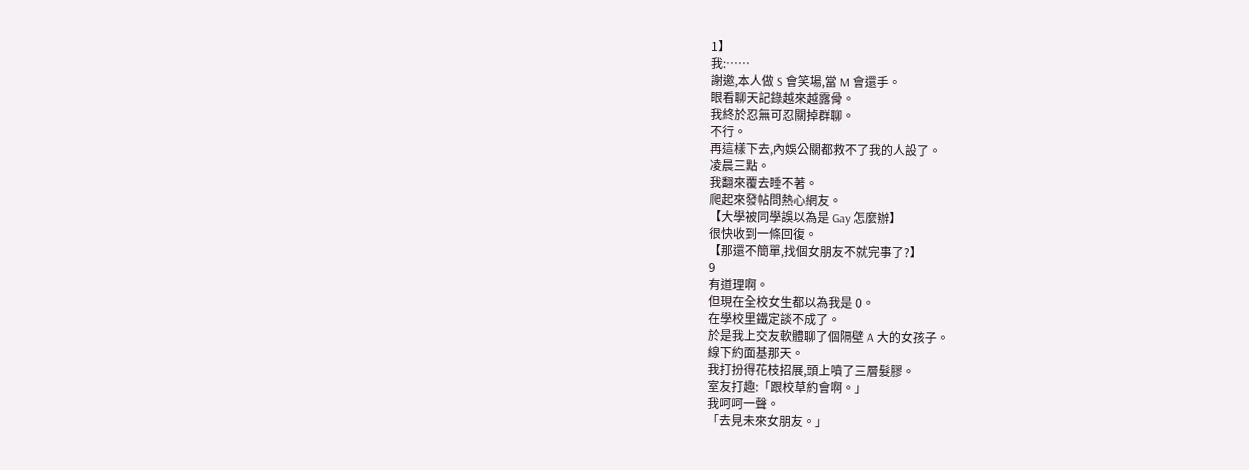1】
我:……
謝邀,本人做 S 會笑場,當 M 會還手。
眼看聊天記錄越來越露骨。
我終於忍無可忍關掉群聊。
不行。
再這樣下去,內娛公關都救不了我的人設了。
凌晨三點。
我翻來覆去睡不著。
爬起來發帖問熱心網友。
【大學被同學誤以為是 Gay 怎麼辦】
很快收到一條回復。
【那還不簡單,找個女朋友不就完事了?】
9
有道理啊。
但現在全校女生都以為我是 0。
在學校里鐵定談不成了。
於是我上交友軟體聊了個隔壁 A 大的女孩子。
線下約面基那天。
我打扮得花枝招展,頭上噴了三層髮膠。
室友打趣:「跟校草約會啊。」
我呵呵一聲。
「去見未來女朋友。」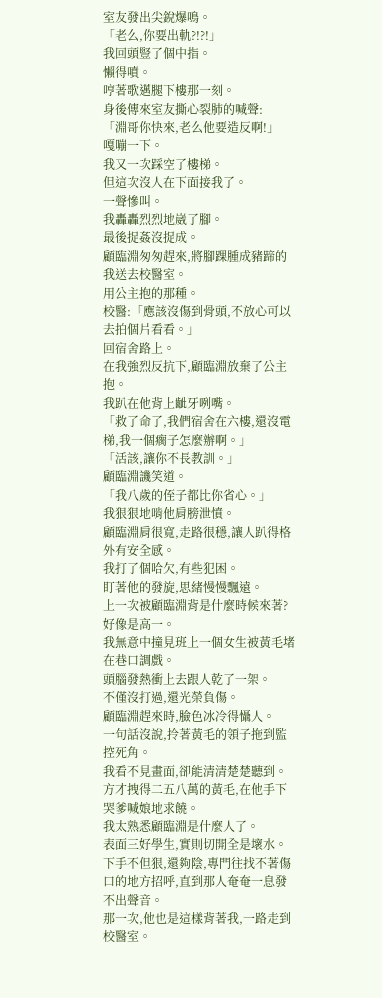室友發出尖銳爆鳴。
「老么,你要出軌?!?!」
我回頭豎了個中指。
懶得噴。
哼著歌邁腿下樓那一刻。
身後傳來室友撕心裂肺的喊聲:
「淵哥你快來,老么他要造反啊!」
嘎嘣一下。
我又一次踩空了樓梯。
但這次沒人在下面接我了。
一聲慘叫。
我轟轟烈烈地崴了腳。
最後捉姦沒捉成。
顧臨淵匆匆趕來,將腳踝腫成豬蹄的我送去校醫室。
用公主抱的那種。
校醫:「應該沒傷到骨頭,不放心可以去拍個片看看。」
回宿舍路上。
在我強烈反抗下,顧臨淵放棄了公主抱。
我趴在他背上齜牙咧嘴。
「救了命了,我們宿舍在六樓,還沒電梯,我一個瘸子怎麼辦啊。」
「活該,讓你不長教訓。」
顧臨淵譏笑道。
「我八歲的侄子都比你省心。」
我狠狠地啃他肩膀泄憤。
顧臨淵肩很寬,走路很穩,讓人趴得格外有安全感。
我打了個哈欠,有些犯困。
盯著他的發旋,思緒慢慢飄遠。
上一次被顧臨淵背是什麼時候來著?
好像是高一。
我無意中撞見班上一個女生被黃毛堵在巷口調戲。
頭腦發熱衝上去跟人乾了一架。
不僅沒打過,還光榮負傷。
顧臨淵趕來時,臉色冰冷得懾人。
一句話沒說,拎著黃毛的領子拖到監控死角。
我看不見畫面,卻能清清楚楚聽到。
方才拽得二五八萬的黃毛,在他手下哭爹喊娘地求饒。
我太熟悉顧臨淵是什麼人了。
表面三好學生,實則切開全是壞水。
下手不但狠,還夠陰,專門往找不著傷口的地方招呼,直到那人奄奄一息發不出聲音。
那一次,他也是這樣背著我,一路走到校醫室。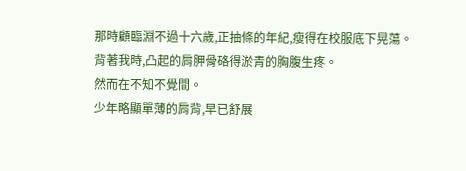那時顧臨淵不過十六歲,正抽條的年紀,瘦得在校服底下晃蕩。
背著我時,凸起的肩胛骨硌得淤青的胸腹生疼。
然而在不知不覺間。
少年略顯單薄的肩背,早已舒展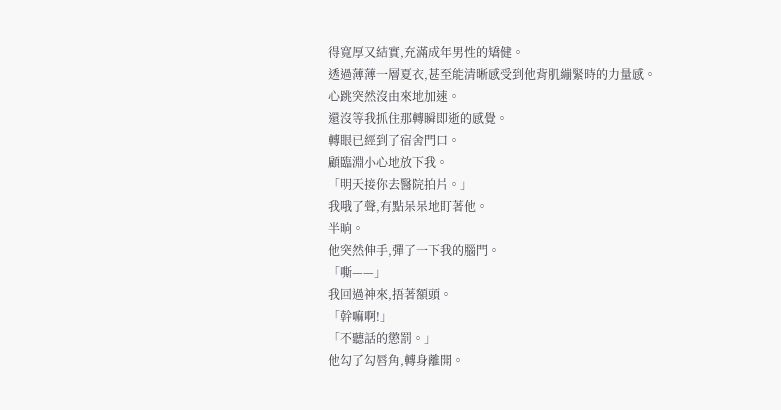得寬厚又結實,充滿成年男性的矯健。
透過薄薄一層夏衣,甚至能清晰感受到他背肌繃緊時的力量感。
心跳突然沒由來地加速。
還沒等我抓住那轉瞬即逝的感覺。
轉眼已經到了宿舍門口。
顧臨淵小心地放下我。
「明天接你去醫院拍片。」
我哦了聲,有點呆呆地盯著他。
半晌。
他突然伸手,彈了一下我的腦門。
「嘶——」
我回過神來,捂著額頭。
「幹嘛啊!」
「不聽話的懲罰。」
他勾了勾唇角,轉身離開。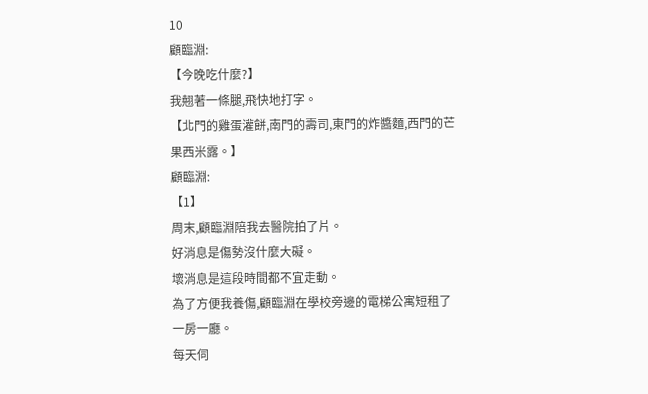10
顧臨淵:
【今晚吃什麼?】
我翹著一條腿,飛快地打字。
【北門的雞蛋灌餅,南門的壽司,東門的炸醬麵,西門的芒果西米露。】
顧臨淵:
【1】
周末,顧臨淵陪我去醫院拍了片。
好消息是傷勢沒什麼大礙。
壞消息是這段時間都不宜走動。
為了方便我養傷,顧臨淵在學校旁邊的電梯公寓短租了一房一廳。
每天伺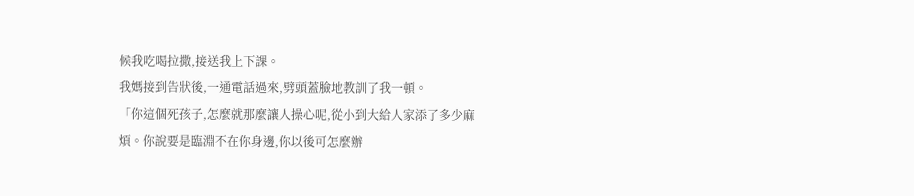候我吃喝拉撒,接送我上下課。
我媽接到告狀後,一通電話過來,劈頭蓋臉地教訓了我一頓。
「你這個死孩子,怎麼就那麼讓人操心呢,從小到大給人家添了多少麻煩。你說要是臨淵不在你身邊,你以後可怎麼辦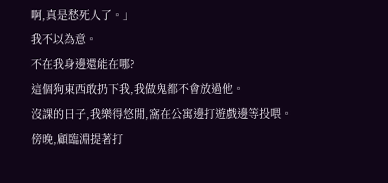啊,真是愁死人了。」
我不以為意。
不在我身邊還能在哪?
這個狗東西敢扔下我,我做鬼都不會放過他。
沒課的日子,我樂得悠閒,窩在公寓邊打遊戲邊等投喂。
傍晚,顧臨淵提著打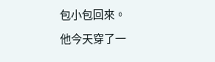包小包回來。
他今天穿了一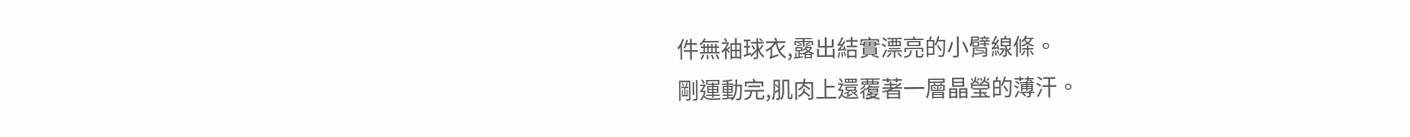件無袖球衣,露出結實漂亮的小臂線條。
剛運動完,肌肉上還覆著一層晶瑩的薄汗。